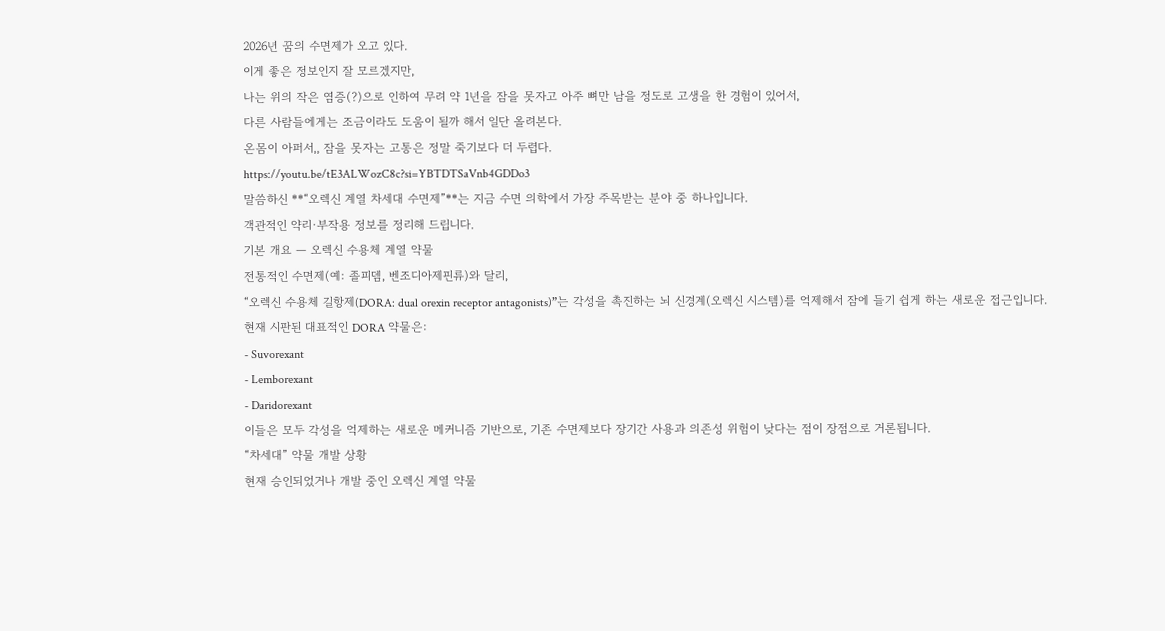2026년 꿈의 수면제가 오고 있다.
이게 좋은 정보인지 잘 모르겠지만,
나는 위의 작은 염증(?)으로 인하여 무려 약 1년을 잠을 못자고 아주 뼈만 남을 정도로 고생을 한 경험이 있어서,
다른 사람들에게는 조금이라도 도움이 될까 해서 일단 올려본다.
온몸이 아퍼서,, 잠을 못자는 고통은 정말 죽기보다 더 두렵다.
https://youtu.be/tE3ALWozC8c?si=YBTDTSaVnb4GDDo3
말씀하신 **“오렉신 계열 차세대 수면제”**는 지금 수면 의학에서 가장 주목받는 분야 중 하나입니다.
객관적인 약리·부작용 정보를 정리해 드립니다.
기본 개요 — 오렉신 수용체 계열 약물
전통적인 수면제(예: 졸피뎀, 벤조디아제핀류)와 달리,
“오렉신 수용체 길항제(DORA: dual orexin receptor antagonists)”는 각성을 촉진하는 뇌 신경계(오렉신 시스템)를 억제해서 잠에 들기 쉽게 하는 새로운 접근입니다.
현재 시판된 대표적인 DORA 약물은:
- Suvorexant
- Lemborexant
- Daridorexant
이들은 모두 각성을 억제하는 새로운 메커니즘 기반으로, 기존 수면제보다 장기간 사용과 의존성 위험이 낮다는 점이 장점으로 거론됩니다.
“차세대” 약물 개발 상황
현재 승인되었거나 개발 중인 오렉신 계열 약물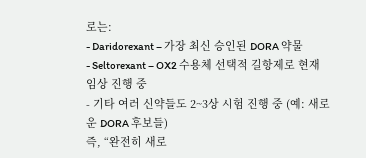로는:
- Daridorexant – 가장 최신 승인된 DORA 약물
- Seltorexant – OX2 수용체 선택적 길항제로 현재 임상 진행 중
- 기타 여러 신약들도 2~3상 시험 진행 중 (예: 새로운 DORA 후보들)
즉, “완전히 새로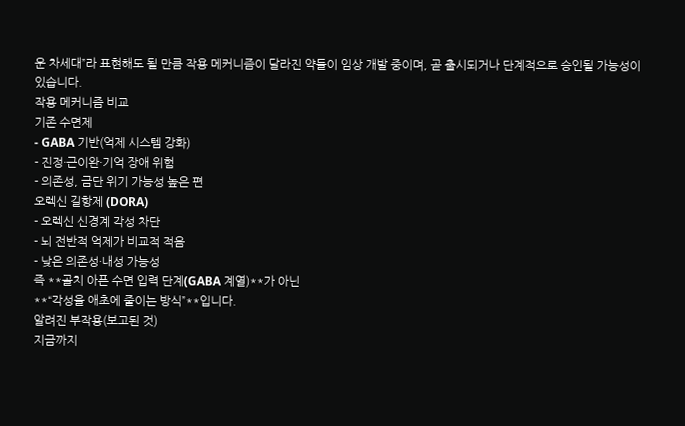운 차세대”라 표현해도 될 만큼 작용 메커니즘이 달라진 약들이 임상 개발 중이며, 곧 출시되거나 단계적으로 승인될 가능성이 있습니다.
작용 메커니즘 비교
기존 수면제
- GABA 기반(억제 시스템 강화)
- 진정·근이완·기억 장애 위험
- 의존성, 금단 위기 가능성 높은 편
오렉신 길항제 (DORA)
- 오렉신 신경계 각성 차단
- 뇌 전반적 억제가 비교적 적음
- 낮은 의존성·내성 가능성
즉 **골치 아픈 수면 입력 단계(GABA 계열)**가 아닌
**“각성을 애초에 줄이는 방식”**입니다.
알려진 부작용(보고된 것)
지금까지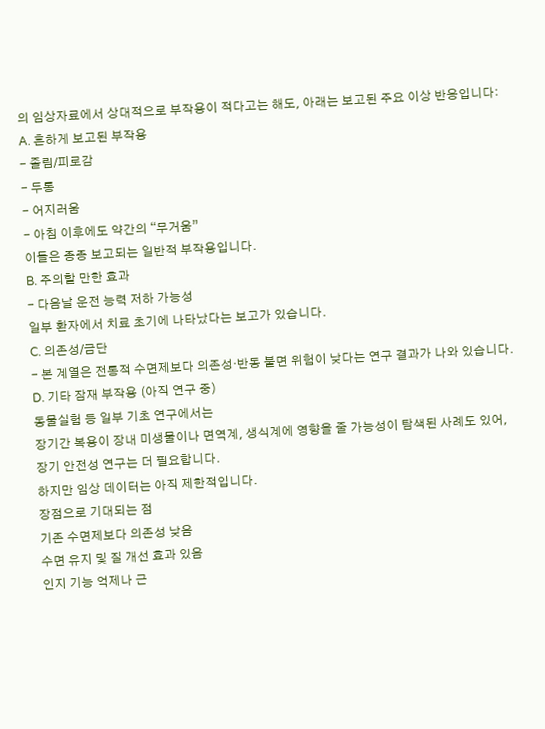의 임상자료에서 상대적으로 부작용이 적다고는 해도, 아래는 보고된 주요 이상 반응입니다:
A. 흔하게 보고된 부작용
- 졸림/피로감
- 두통
- 어지러움
- 아침 이후에도 약간의 “무거움”
이들은 종종 보고되는 일반적 부작용입니다.
B. 주의할 만한 효과
- 다음날 운전 능력 저하 가능성
일부 환자에서 치료 초기에 나타났다는 보고가 있습니다.
C. 의존성/금단
- 본 계열은 전통적 수면제보다 의존성·반동 불면 위험이 낮다는 연구 결과가 나와 있습니다.
D. 기타 잠재 부작용 (아직 연구 중)
동물실험 등 일부 기초 연구에서는
장기간 복용이 장내 미생물이나 면역계, 생식계에 영향을 줄 가능성이 탐색된 사례도 있어,
장기 안전성 연구는 더 필요합니다.
하지만 임상 데이터는 아직 제한적입니다.
장점으로 기대되는 점
기존 수면제보다 의존성 낮음
수면 유지 및 질 개선 효과 있음
인지 기능 억제나 근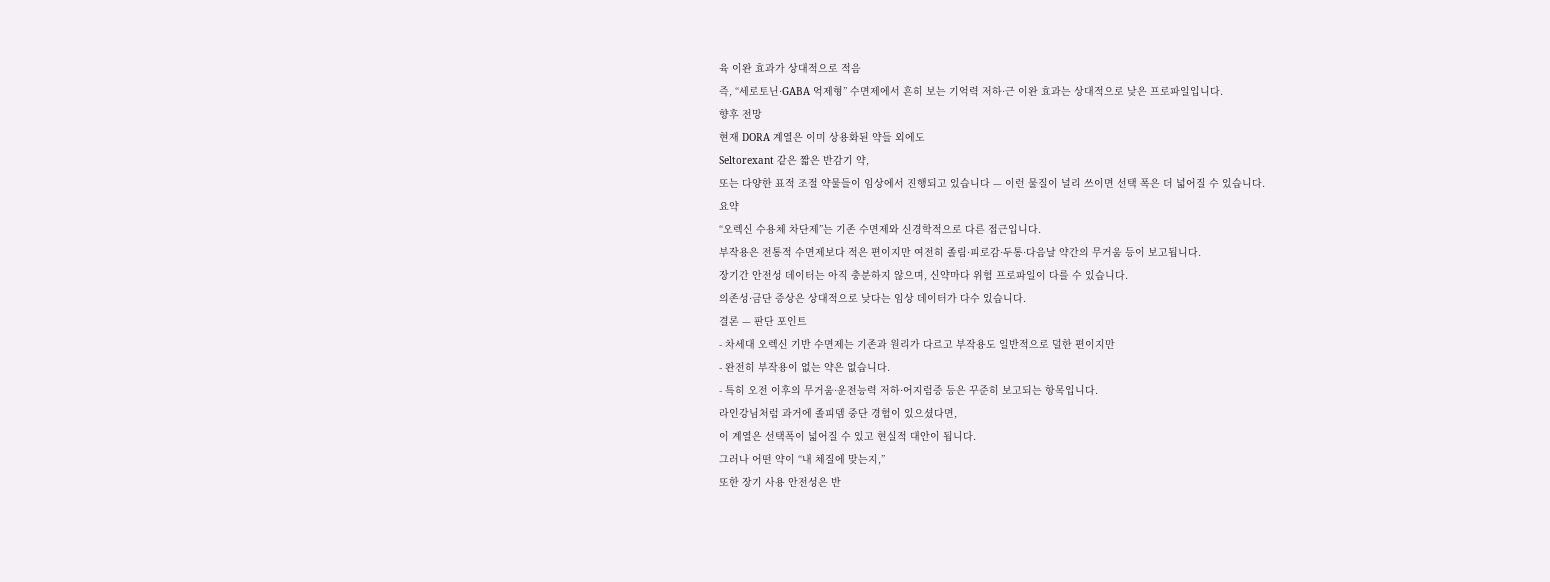육 이완 효과가 상대적으로 적음
즉, “세로토닌·GABA 억제형” 수면제에서 흔히 보는 기억력 저하·근 이완 효과는 상대적으로 낮은 프로파일입니다.
향후 전망
현재 DORA 계열은 이미 상용화된 약들 외에도
Seltorexant 같은 짧은 반감기 약,
또는 다양한 표적 조절 약물들이 임상에서 진행되고 있습니다 — 이런 물질이 널리 쓰이면 선택 폭은 더 넓어질 수 있습니다.
요약
“오렉신 수용체 차단제”는 기존 수면제와 신경학적으로 다른 접근입니다.
부작용은 전통적 수면제보다 적은 편이지만 여전히 졸림·피로감·두통·다음날 약간의 무거움 등이 보고됩니다.
장기간 안전성 데이터는 아직 충분하지 않으며, 신약마다 위험 프로파일이 다를 수 있습니다.
의존성·금단 증상은 상대적으로 낮다는 임상 데이터가 다수 있습니다.
결론 — 판단 포인트
- 차세대 오렉신 기반 수면제는 기존과 원리가 다르고 부작용도 일반적으로 덜한 편이지만
- 완전히 부작용이 없는 약은 없습니다.
- 특히 오전 이후의 무거움·운전능력 저하·어지럼증 등은 꾸준히 보고되는 항목입니다.
라인강님처럼 과거에 졸피뎀 중단 경험이 있으셨다면,
이 계열은 선택폭이 넓어질 수 있고 현실적 대안이 됩니다.
그러나 어떤 약이 “내 체질에 맞는지,”
또한 장기 사용 안전성은 반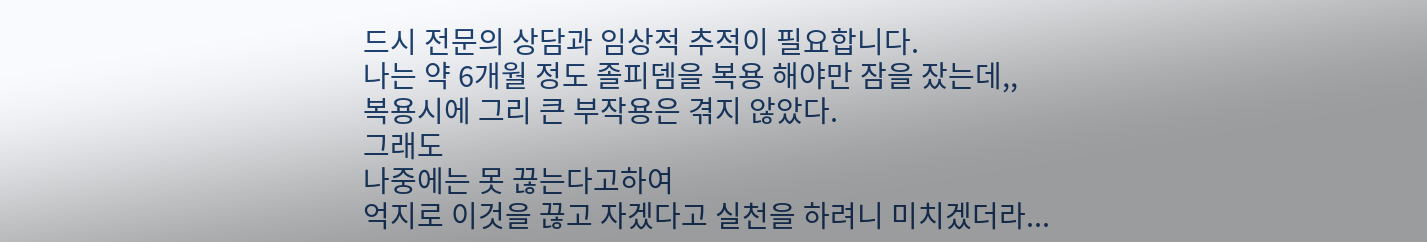드시 전문의 상담과 임상적 추적이 필요합니다.
나는 약 6개월 정도 졸피뎀을 복용 해야만 잠을 잤는데,,
복용시에 그리 큰 부작용은 겪지 않았다.
그래도
나중에는 못 끊는다고하여
억지로 이것을 끊고 자겠다고 실천을 하려니 미치겠더라...